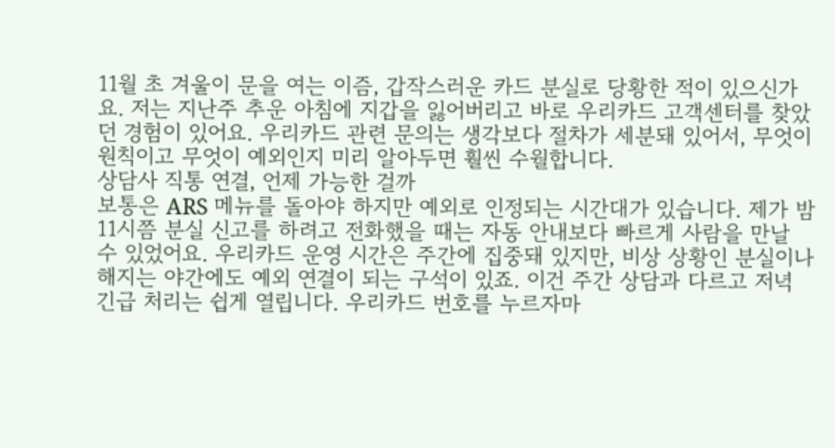11월 초 겨울이 문을 여는 이즘, 갑작스러운 카드 분실로 당황한 적이 있으신가요. 저는 지난주 추운 아침에 지갑을 잃어버리고 바로 우리카드 고객센터를 찾았던 경험이 있어요. 우리카드 관련 문의는 생각보다 절차가 세분돼 있어서, 무엇이 원칙이고 무엇이 예외인지 미리 알아두면 훨씬 수월합니다.
상담사 직통 연결, 언제 가능한 걸까
보통은 ARS 메뉴를 돌아야 하지만 예외로 인정되는 시간대가 있습니다. 제가 밤 11시쯤 분실 신고를 하려고 전화했을 때는 자동 안내보다 빠르게 사람을 만날 수 있었어요. 우리카드 운영 시간은 주간에 집중돼 있지만, 비상 상황인 분실이나 해지는 야간에도 예외 연결이 되는 구석이 있죠. 이건 주간 상담과 다르고 저녁 긴급 처리는 쉽게 열립니다. 우리카드 번호를 누르자마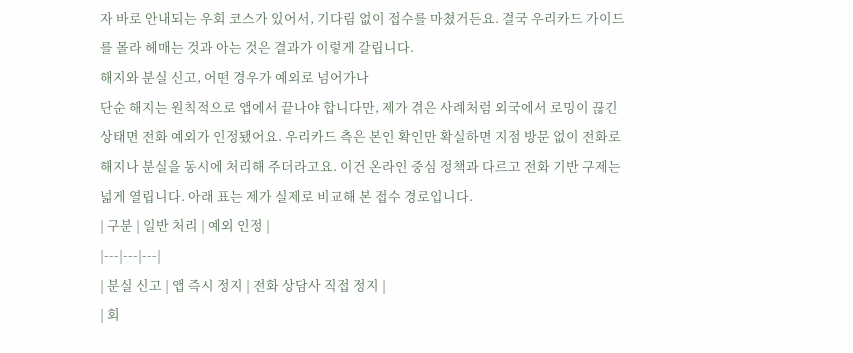자 바로 안내되는 우회 코스가 있어서, 기다림 없이 접수를 마쳤거든요. 결국 우리카드 가이드를 몰라 헤매는 것과 아는 것은 결과가 이렇게 갈립니다.
해지와 분실 신고, 어떤 경우가 예외로 넘어가나
단순 해지는 원칙적으로 앱에서 끝나야 합니다만, 제가 겪은 사례처럼 외국에서 로밍이 끊긴 상태면 전화 예외가 인정됐어요. 우리카드 측은 본인 확인만 확실하면 지점 방문 없이 전화로 해지나 분실을 동시에 처리해 주더라고요. 이건 온라인 중심 정책과 다르고 전화 기반 구제는 넓게 열립니다. 아래 표는 제가 실제로 비교해 본 접수 경로입니다.
| 구분 | 일반 처리 | 예외 인정 |
|---|---|---|
| 분실 신고 | 앱 즉시 정지 | 전화 상담사 직접 정지 |
| 회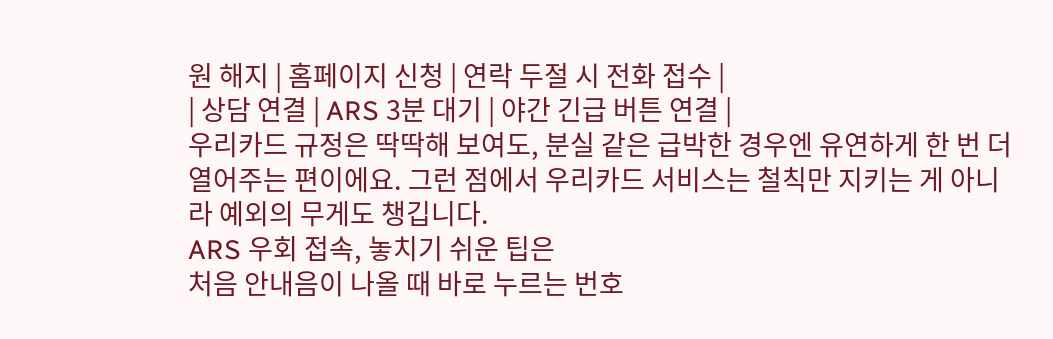원 해지 | 홈페이지 신청 | 연락 두절 시 전화 접수 |
| 상담 연결 | ARS 3분 대기 | 야간 긴급 버튼 연결 |
우리카드 규정은 딱딱해 보여도, 분실 같은 급박한 경우엔 유연하게 한 번 더 열어주는 편이에요. 그런 점에서 우리카드 서비스는 철칙만 지키는 게 아니라 예외의 무게도 챙깁니다.
ARS 우회 접속, 놓치기 쉬운 팁은
처음 안내음이 나올 때 바로 누르는 번호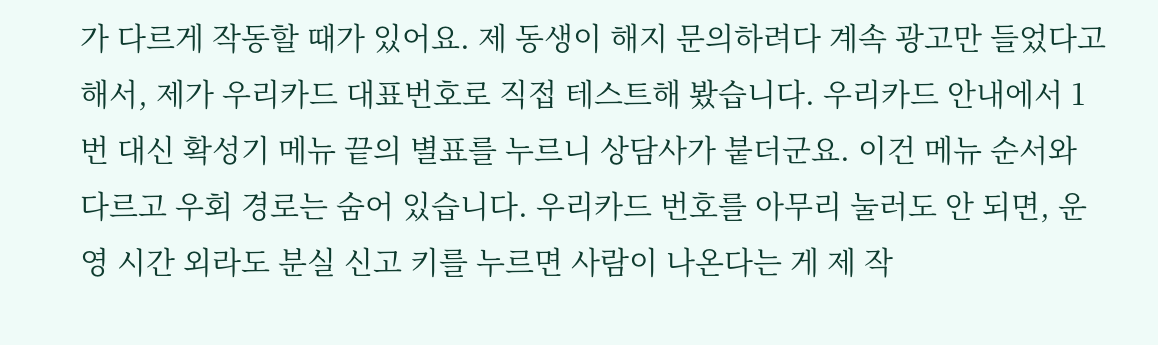가 다르게 작동할 때가 있어요. 제 동생이 해지 문의하려다 계속 광고만 들었다고 해서, 제가 우리카드 대표번호로 직접 테스트해 봤습니다. 우리카드 안내에서 1번 대신 확성기 메뉴 끝의 별표를 누르니 상담사가 붙더군요. 이건 메뉴 순서와 다르고 우회 경로는 숨어 있습니다. 우리카드 번호를 아무리 눌러도 안 되면, 운영 시간 외라도 분실 신고 키를 누르면 사람이 나온다는 게 제 작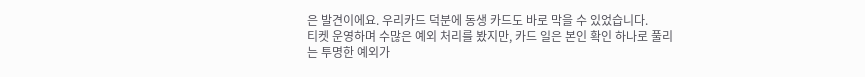은 발견이에요. 우리카드 덕분에 동생 카드도 바로 막을 수 있었습니다.
티켓 운영하며 수많은 예외 처리를 봤지만, 카드 일은 본인 확인 하나로 풀리는 투명한 예외가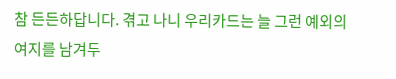참 든든하답니다. 겪고 나니 우리카드는 늘 그런 예외의 여지를 남겨두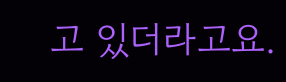고 있더라고요.